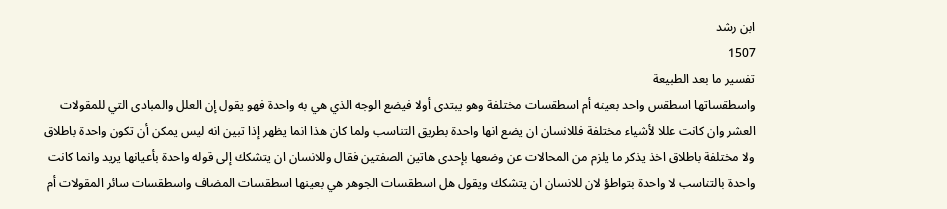ابن رشد
1507
تفسير ما بعد الطبيعة
واسطقساتها اسطقس واحد بعينه أم اسطقسات مختلفة وهو يبتدى أولا فيضع الوجه الذي هي به واحدة فهو يقول إن العلل والمبادى التي للمقولات العشر وان كانت عللا لأشياء مختلفة فللانسان ان يضع انها واحدة بطريق التناسب ولما كان هذا انما يظهر إذا تبين انه ليس يمكن أن تكون واحدة باطلاق ولا مختلفة باطلاق اخذ يذكر ما يلزم من المحالات عن وضعها بإحدى هاتين الصفتين فقال وللانسان ان يتشكك إلى قوله واحدة بأعيانها يريد وانما كانت واحدة بالتناسب لا واحدة بتواطؤ لان للانسان ان يتشكك ويقول هل اسطقسات الجوهر هي بعينها اسطقسات المضاف واسطقسات سائر المقولات أم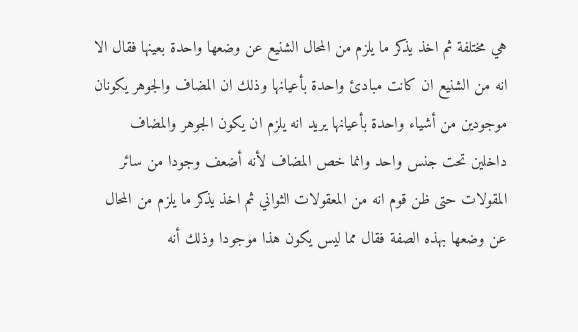هي مختلفة ثم اخذ يذكر ما يلزم من المحال الشنيع عن وضعها واحدة بعينها فقال الا انه من الشنيع ان كانت مبادئ واحدة بأعيانها وذلك ان المضاف والجوهر يكونان موجودين من أشياء واحدة بأعيانها يريد انه يلزم ان يكون الجوهر والمضاف داخلين تحت جنس واحد وانما خص المضاف لأنه أضعف وجودا من سائر المقولات حتى ظن قوم انه من المعقولات الثواني ثم اخذ يذكر ما يلزم من المحال عن وضعها بهذه الصفة فقال مما ليس يكون هذا موجودا وذلك أنه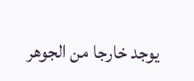يوجد خارجا من الجوهر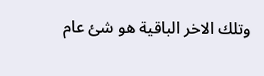وتلك الاخر الباقية هو شئ عام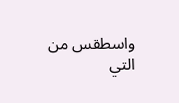واسطقس من التي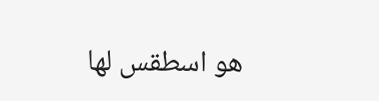هو اسطقس لها